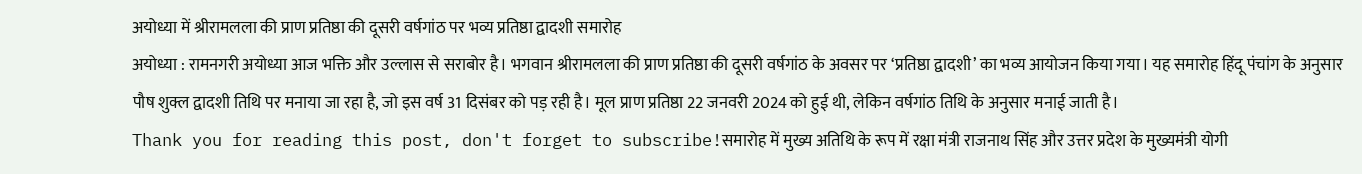अयोध्या में श्रीरामलला की प्राण प्रतिष्ठा की दूसरी वर्षगांठ पर भव्य प्रतिष्ठा द्वादशी समारोह
अयोध्या : रामनगरी अयोध्या आज भक्ति और उल्लास से सराबोर है। भगवान श्रीरामलला की प्राण प्रतिष्ठा की दूसरी वर्षगांठ के अवसर पर ‘प्रतिष्ठा द्वादशी’ का भव्य आयोजन किया गया। यह समारोह हिंदू पंचांग के अनुसार पौष शुक्ल द्वादशी तिथि पर मनाया जा रहा है, जो इस वर्ष 31 दिसंबर को पड़ रही है। मूल प्राण प्रतिष्ठा 22 जनवरी 2024 को हुई थी, लेकिन वर्षगांठ तिथि के अनुसार मनाई जाती है।
Thank you for reading this post, don't forget to subscribe!समारोह में मुख्य अतिथि के रूप में रक्षा मंत्री राजनाथ सिंह और उत्तर प्रदेश के मुख्यमंत्री योगी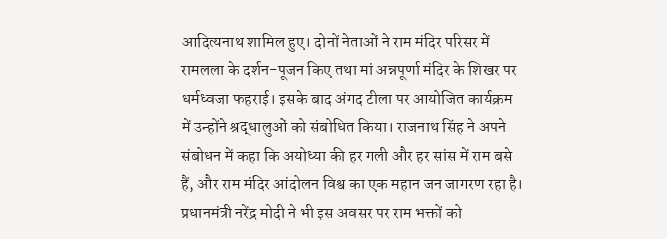आदित्यनाथ शामिल हुए। दोनों नेताओं ने राम मंदिर परिसर में रामलला के दर्शन-पूजन किए तथा मां अन्नपूर्णा मंदिर के शिखर पर धर्मध्वजा फहराई। इसके बाद अंगद टीला पर आयोजित कार्यक्रम में उन्होंने श्रद्धालुओं को संबोधित किया। राजनाथ सिंह ने अपने संबोधन में कहा कि अयोध्या की हर गली और हर सांस में राम बसे हैं, और राम मंदिर आंदोलन विश्व का एक महान जन जागरण रहा है।
प्रधानमंत्री नरेंद्र मोदी ने भी इस अवसर पर राम भक्तों को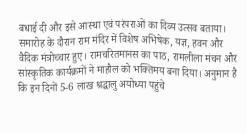बधाई दी और इसे आस्था एवं परंपराओं का दिव्य उत्सव बताया।
समारोह के दौरान राम मंदिर में विशेष अभिषेक, यज्ञ, हवन और वैदिक मंत्रोच्चार हुए। रामचरितमानस का पाठ, रामलीला मंचन और सांस्कृतिक कार्यक्रमों ने माहौल को भक्तिमय बना दिया। अनुमान है कि इन दिनों 5-6 लाख श्रद्धालु अयोध्या पहुंचे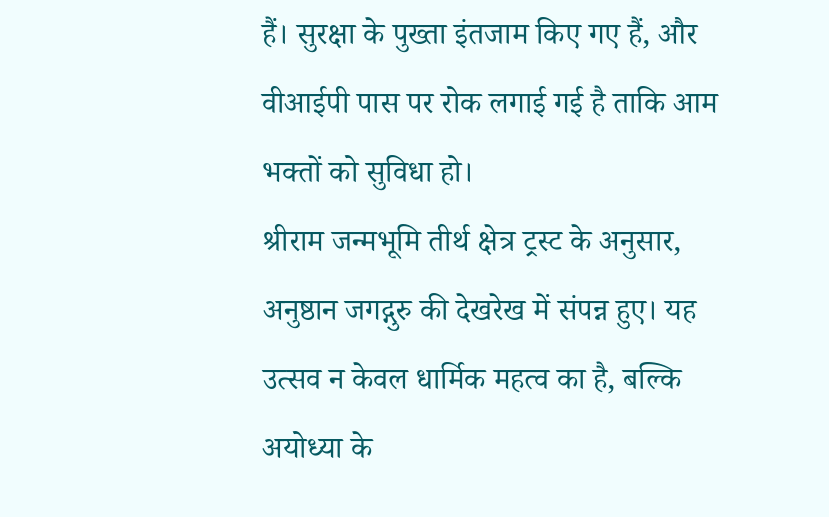हैं। सुरक्षा के पुख्ता इंतजाम किए गए हैं, और वीआईपी पास पर रोक लगाई गई है ताकि आम भक्तों को सुविधा हो।
श्रीराम जन्मभूमि तीर्थ क्षेत्र ट्रस्ट के अनुसार, अनुष्ठान जगद्गुरु की देखरेख में संपन्न हुए। यह उत्सव न केवल धार्मिक महत्व का है, बल्कि अयोध्या के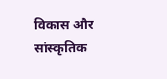विकास और सांस्कृतिक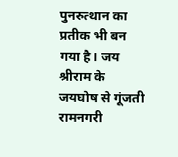पुनरुत्थान का प्रतीक भी बन गया है। जय श्रीराम के जयघोष से गूंजती रामनगरी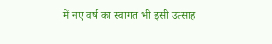में नए वर्ष का स्वागत भी इसी उत्साह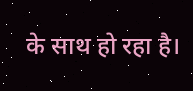के साथ हो रहा है।